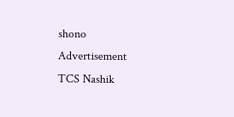shono
Advertisement
TCS Nashik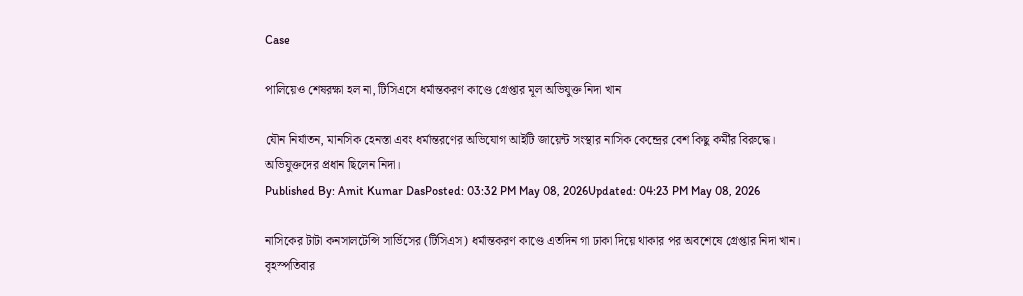Case

পালিয়েও শেষরক্ষা হল না, টিসিএসে ধর্মান্তকরণ কাণ্ডে গ্রেপ্তার মূল অভিযুক্ত নিদা খান

যৌন নির্যাতন, মানসিক হেনস্তা এবং ধর্মান্তরণের অভিযোগ আইটি জায়েন্ট সংস্থার নাসিক কেন্দ্রের বেশ কিছু কর্মীর বিরুদ্ধে। অভিযুক্তদের প্রধান ছিলেন নিদা।
Published By: Amit Kumar DasPosted: 03:32 PM May 08, 2026Updated: 04:23 PM May 08, 2026

নাসিকের টাটা কনসালটেন্সি সার্ভিসের (টিসিএস) ধর্মান্তকরণ কাণ্ডে এতদিন গা ঢাকা দিয়ে থাকার পর অবশেষে গ্রেপ্তার নিদা খান। বৃহস্পতিবার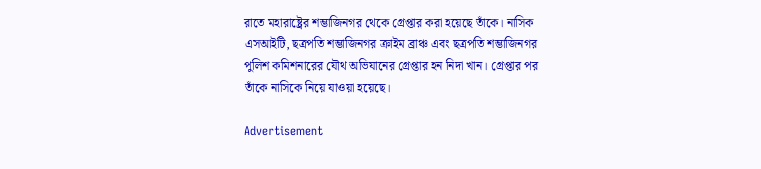রাতে মহারাষ্ট্রের শম্ভাজিনগর থেকে গ্রেপ্তার করা হয়েছে তাঁকে। নাসিক এসআইটি, ছত্রপতি শম্ভাজিনগর ক্রাইম ব্রাঞ্চ এবং ছত্রপতি শম্ভাজিনগর পুলিশ কমিশনারের যৌথ অভিযানের গ্রেপ্তার হন নিদা খান। গ্রেপ্তার পর তাঁকে নাসিকে নিয়ে যাওয়া হয়েছে।

Advertisement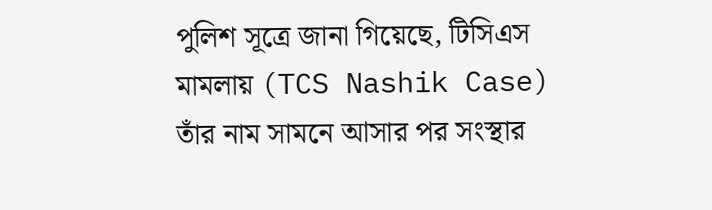পুলিশ সূত্রে জানা গিয়েছে, টিসিএস মামলায় (TCS Nashik Case) তাঁর নাম সামনে আসার পর সংস্থার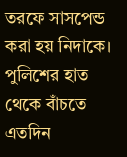তরফে সাসপেন্ড করা হয় নিদাকে। পুলিশের হাত থেকে বাঁচতে এতদিন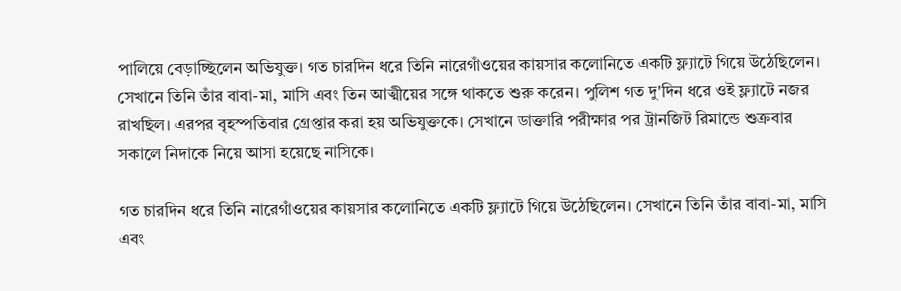পালিয়ে বেড়াচ্ছিলেন অভিযুক্ত। গত চারদিন ধরে তিনি নারেগাঁওয়ের কায়সার কলোনিতে একটি ফ্ল্যাটে গিয়ে উঠেছিলেন। সেখানে তিনি তাঁর বাবা-মা, মাসি এবং তিন আত্মীয়ের সঙ্গে থাকতে শুরু করেন। পুলিশ গত দু'দিন ধরে ওই ফ্ল্যাটে নজর রাখছিল। এরপর বৃহস্পতিবার গ্রেপ্তার করা হয় অভিযুক্তকে। সেখানে ডাক্তারি পরীক্ষার পর ট্রানজিট রিমান্ডে শুক্রবার সকালে নিদাকে নিয়ে আসা হয়েছে নাসিকে।

গত চারদিন ধরে তিনি নারেগাঁওয়ের কায়সার কলোনিতে একটি ফ্ল্যাটে গিয়ে উঠেছিলেন। সেখানে তিনি তাঁর বাবা-মা, মাসি এবং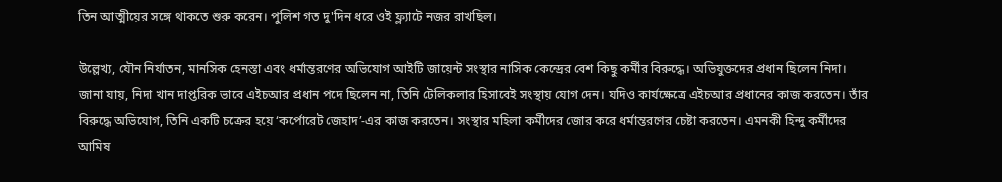তিন আত্মীয়ের সঙ্গে থাকতে শুরু করেন। পুলিশ গত দু'দিন ধরে ওই ফ্ল্যাটে নজর রাখছিল।

উল্লেখ্য, যৌন নির্যাতন, মানসিক হেনস্তা এবং ধর্মান্তরণের অভিযোগ আইটি জায়েন্ট সংস্থার নাসিক কেন্দ্রের বেশ কিছু কর্মীর বিরুদ্ধে। অভিযুক্তদের প্রধান ছিলেন নিদা। জানা যায়, নিদা খান দাপ্তরিক ভাবে এইচআর প্রধান পদে ছিলেন না, তিনি টেলিকলার হিসাবেই সংস্থায় যোগ দেন। যদিও কার্যক্ষেত্রে এইচআর প্রধানের কাজ করতেন। তাঁর বিরুদ্ধে অভিযোগ, তিনি একটি চক্রের হয়ে ‘কর্পোরেট জেহাদ’-এর কাজ করতেন। সংস্থার মহিলা কর্মীদের জোর করে ধর্মান্তরণের চেষ্টা করতেন। এমনকী হিন্দু কর্মীদের আমিষ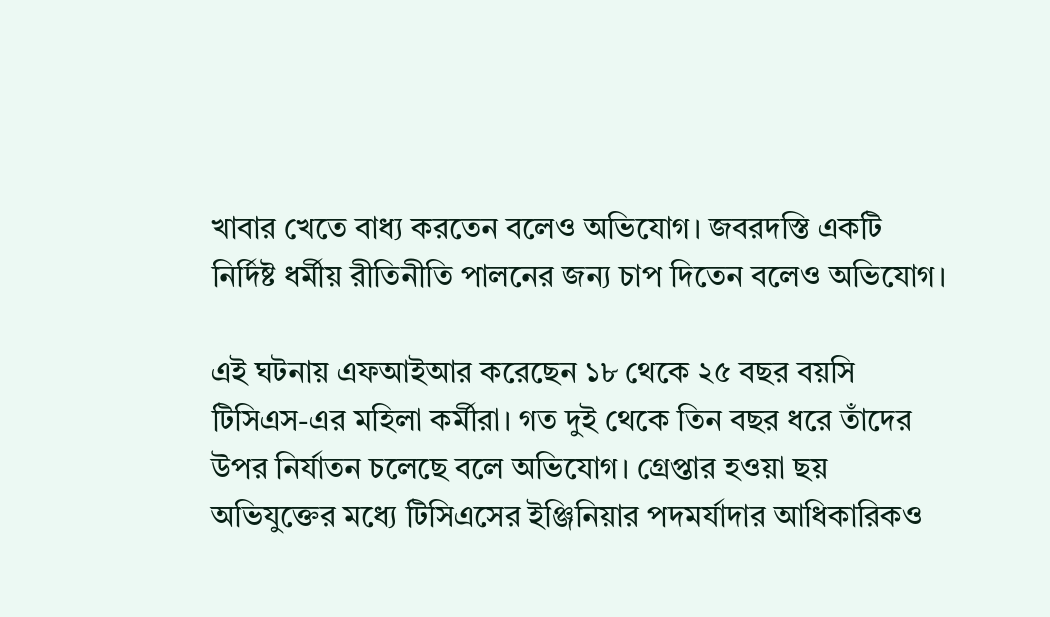খাবার খেতে বাধ্য করতেন বলেও অভিযোগ। জবরদস্তি একটি নির্দিষ্ট ধর্মীয় রীতিনীতি পালনের জন্য চাপ দিতেন বলেও অভিযোগ।

এই ঘটনায় এফআইআর করেছেন ১৮ থেকে ২৫ বছর বয়সি টিসিএস-এর মহিলা কর্মীরা। গত দুই থেকে তিন বছর ধরে তাঁদের উপর নির্যাতন চলেছে বলে অভিযোগ। গ্রেপ্তার হওয়া ছয় অভিযুক্তের মধ্যে টিসিএসের ইঞ্জিনিয়ার পদমর্যাদার আধিকারিকও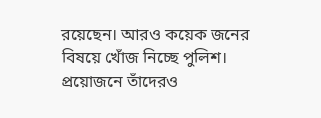রয়েছেন। আরও কয়েক জনের বিষয়ে খোঁজ নিচ্ছে পুলিশ। প্রয়োজনে তাঁদেরও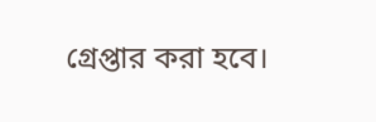গ্রেপ্তার করা হবে।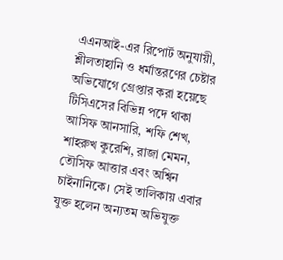এএনআই-এর রিপোর্ট অনুযায়ী, শ্লীলতাহানি ও ধর্মান্তরণের চেষ্টার অভিযোগে গ্রেপ্তার করা হয়েছে টিসিএসের বিভিন্ন পদে থাকা আসিফ আনসারি, শফি শেখ, শাহরুখ কুরেশি, রাজা মেমন, তৌসিফ আত্তার এবং অশ্বিন চাইনানিকে। সেই তালিকায় এবার যুক্ত হলেন অন্যতম অভিযুক্ত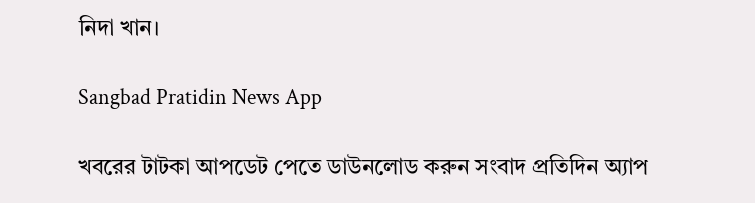নিদা খান।

Sangbad Pratidin News App

খবরের টাটকা আপডেট পেতে ডাউনলোড করুন সংবাদ প্রতিদিন অ্যাপ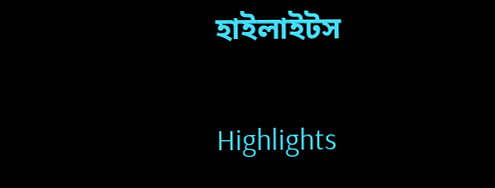হাইলাইটস

Highlights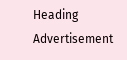Heading
Advertisement